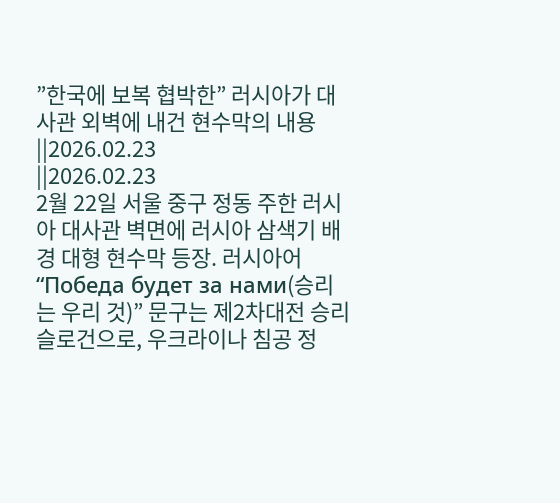”한국에 보복 협박한” 러시아가 대사관 외벽에 내건 현수막의 내용
||2026.02.23
||2026.02.23
2월 22일 서울 중구 정동 주한 러시아 대사관 벽면에 러시아 삼색기 배경 대형 현수막 등장. 러시아어 “Победа будет за нами(승리는 우리 것)” 문구는 제2차대전 승리 슬로건으로, 우크라이나 침공 정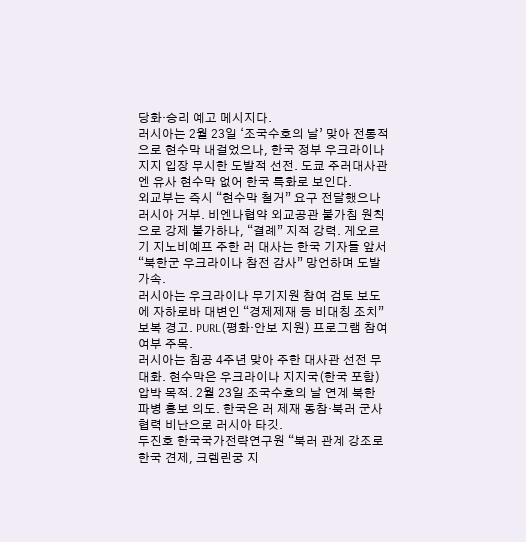당화·승리 예고 메시지다.
러시아는 2월 23일 ‘조국수호의 날’ 맞아 전통적으로 현수막 내걸었으나, 한국 정부 우크라이나 지지 입장 무시한 도발적 선전. 도쿄 주러대사관엔 유사 현수막 없어 한국 특화로 보인다.
외교부는 즉시 “현수막 철거” 요구 전달했으나 러시아 거부. 비엔나협약 외교공관 불가침 원칙으로 강제 불가하나, “결례” 지적 강력. 게오르기 지노비예프 주한 러 대사는 한국 기자들 앞서 “북한군 우크라이나 참전 감사” 망언하며 도발 가속.
러시아는 우크라이나 무기지원 참여 검토 보도에 자하로바 대변인 “경제제재 등 비대칭 조치” 보복 경고. PURL(평화·안보 지원) 프로그램 참여 여부 주목.
러시아는 침공 4주년 맞아 주한 대사관 선전 무대화. 현수막은 우크라이나 지지국(한국 포함) 압박 목적. 2월 23일 조국수호의 날 연계 북한 파병 홍보 의도. 한국은 러 제재 동참·북러 군사협력 비난으로 러시아 타깃.
두진호 한국국가전략연구원 “북러 관계 강조로 한국 견제, 크렘린궁 지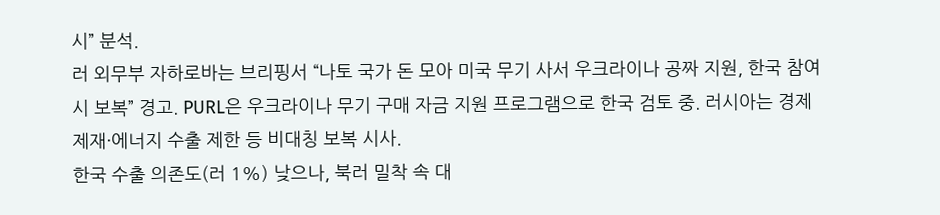시” 분석.
러 외무부 자하로바는 브리핑서 “나토 국가 돈 모아 미국 무기 사서 우크라이나 공짜 지원, 한국 참여 시 보복” 경고. PURL은 우크라이나 무기 구매 자금 지원 프로그램으로 한국 검토 중. 러시아는 경제제재·에너지 수출 제한 등 비대칭 보복 시사.
한국 수출 의존도(러 1%) 낮으나, 북러 밀착 속 대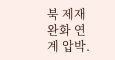북 제재 완화 연계 압박.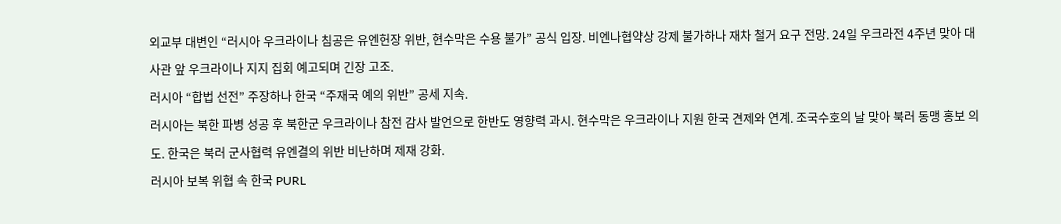외교부 대변인 “러시아 우크라이나 침공은 유엔헌장 위반, 현수막은 수용 불가” 공식 입장. 비엔나협약상 강제 불가하나 재차 철거 요구 전망. 24일 우크라전 4주년 맞아 대사관 앞 우크라이나 지지 집회 예고되며 긴장 고조.
러시아 “합법 선전” 주장하나 한국 “주재국 예의 위반” 공세 지속.
러시아는 북한 파병 성공 후 북한군 우크라이나 참전 감사 발언으로 한반도 영향력 과시. 현수막은 우크라이나 지원 한국 견제와 연계. 조국수호의 날 맞아 북러 동맹 홍보 의도. 한국은 북러 군사협력 유엔결의 위반 비난하며 제재 강화.
러시아 보복 위협 속 한국 PURL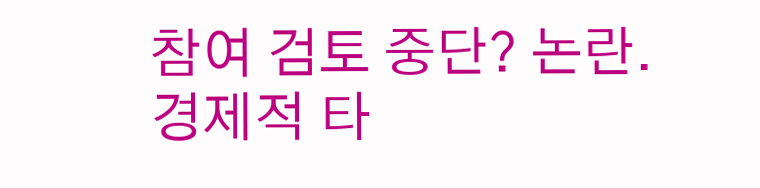참여 검토 중단? 논란. 경제적 타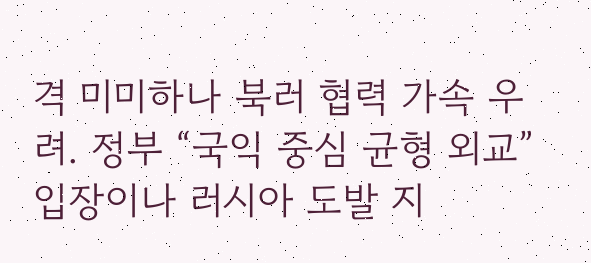격 미미하나 북러 협력 가속 우려. 정부 “국익 중심 균형 외교” 입장이나 러시아 도발 지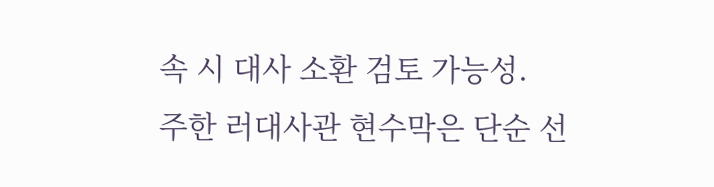속 시 대사 소환 검토 가능성.
주한 러대사관 현수막은 단순 선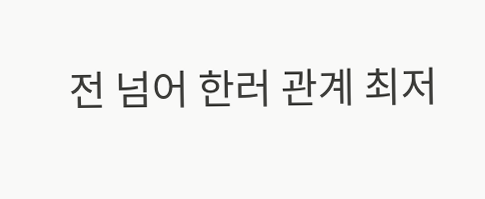전 넘어 한러 관계 최저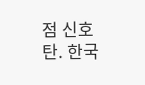점 신호탄. 한국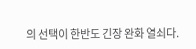의 선택이 한반도 긴장 완화 열쇠다.